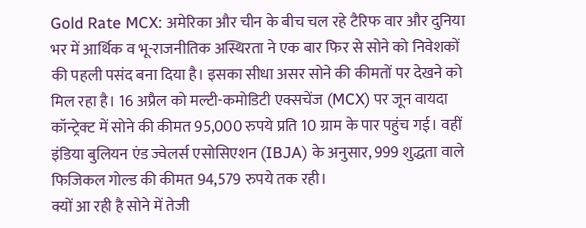Gold Rate MCX: अमेरिका और चीन के बीच चल रहे टैरिफ वार और दुनिया भर में आर्थिक व भू-राजनीतिक अस्थिरता ने एक बार फिर से सोने को निवेशकों की पहली पसंद बना दिया है। इसका सीधा असर सोने की कीमतों पर देखने को मिल रहा है। 16 अप्रैल को मल्टी-कमोडिटी एक्सचेंज (MCX) पर जून वायदा कॉन्ट्रेक्ट में सोने की कीमत 95,000 रुपये प्रति 10 ग्राम के पार पहुंच गई। वहीं इंडिया बुलियन एंड ज्वेलर्स एसोसिएशन (IBJA) के अनुसार, 999 शुद्धता वाले फिजिकल गोल्ड की कीमत 94,579 रुपये तक रही।
क्यों आ रही है सोने में तेजी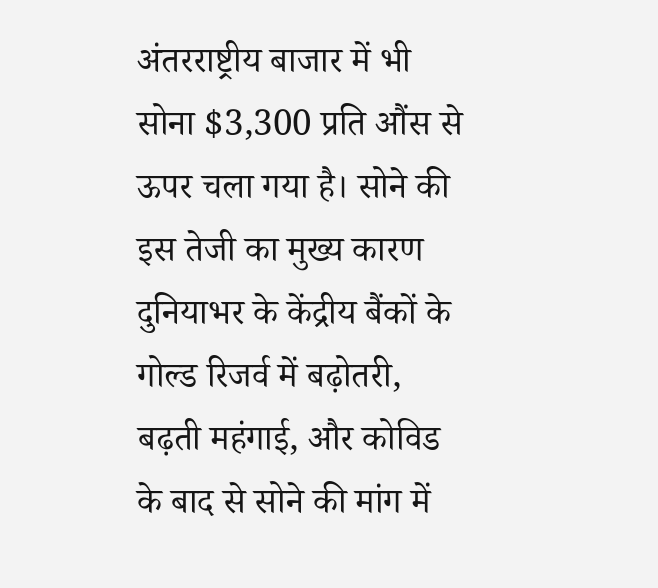अंतरराष्ट्रीय बाजार में भी सोना $3,300 प्रति औंस से ऊपर चला गया है। सोने की इस तेजी का मुख्य कारण दुनियाभर के केंद्रीय बैंकों के गोल्ड रिजर्व में बढ़ोतरी, बढ़ती महंगाई, और कोविड के बाद से सोने की मांग में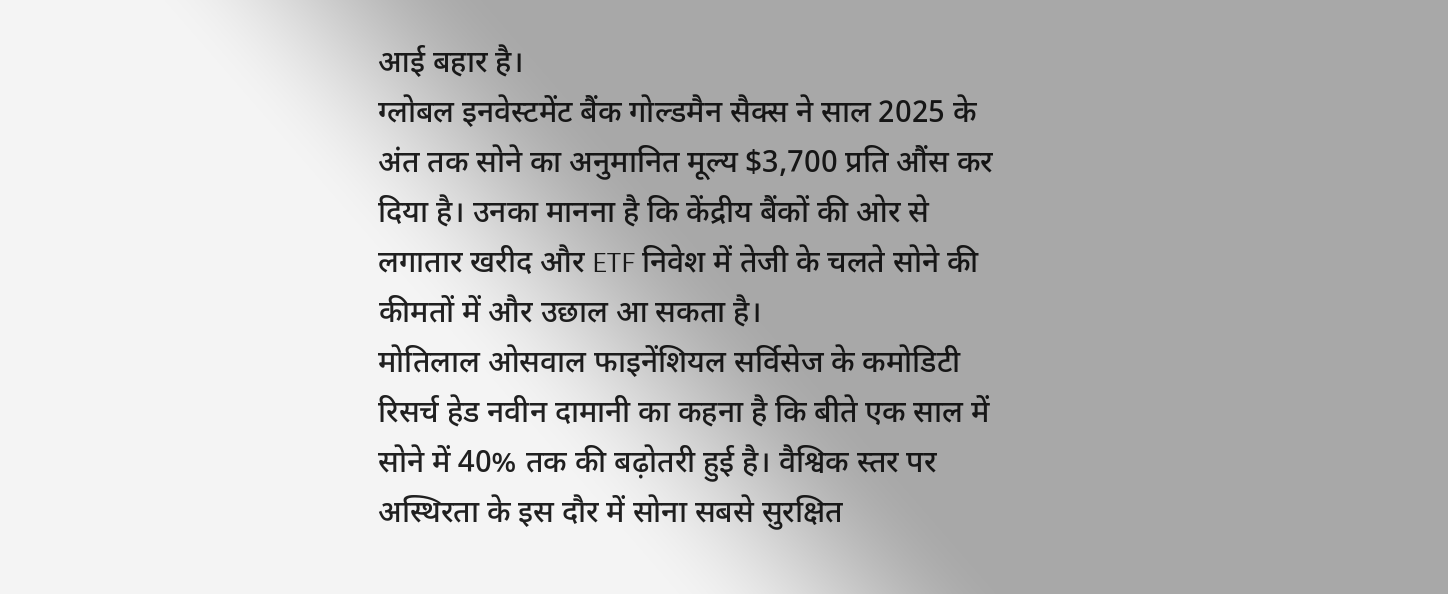आई बहार है।
ग्लोबल इनवेस्टमेंट बैंक गोल्डमैन सैक्स ने साल 2025 के अंत तक सोने का अनुमानित मूल्य $3,700 प्रति औंस कर दिया है। उनका मानना है कि केंद्रीय बैंकों की ओर से लगातार खरीद और ETF निवेश में तेजी के चलते सोने की कीमतों में और उछाल आ सकता है।
मोतिलाल ओसवाल फाइनेंशियल सर्विसेज के कमोडिटी रिसर्च हेड नवीन दामानी का कहना है कि बीते एक साल में सोने में 40% तक की बढ़ोतरी हुई है। वैश्विक स्तर पर अस्थिरता के इस दौर में सोना सबसे सुरक्षित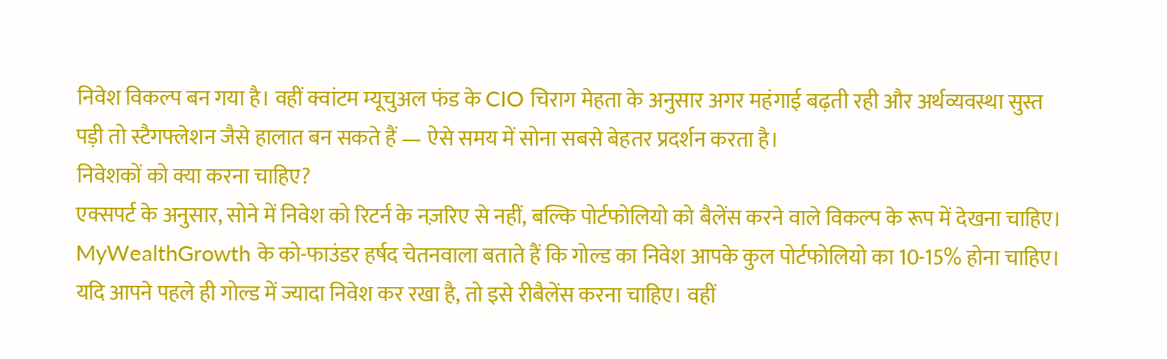निवेश विकल्प बन गया है। वहीं क्वांटम म्यूचुअल फंड के CIO चिराग मेहता के अनुसार अगर महंगाई बढ़ती रही और अर्थव्यवस्था सुस्त पड़ी तो स्टैगफ्लेशन जैसे हालात बन सकते हैं — ऐसे समय में सोना सबसे बेहतर प्रदर्शन करता है।
निवेशकों को क्या करना चाहिए?
एक्सपर्ट के अनुसार, सोने में निवेश को रिटर्न के नज़रिए से नहीं, बल्कि पोर्टफोलियो को बैलेंस करने वाले विकल्प के रूप में देखना चाहिए। MyWealthGrowth के को-फाउंडर हर्षद चेतनवाला बताते हैं कि गोल्ड का निवेश आपके कुल पोर्टफोलियो का 10-15% होना चाहिए। यदि आपने पहले ही गोल्ड में ज्यादा निवेश कर रखा है, तो इसे रीबैलेंस करना चाहिए। वहीं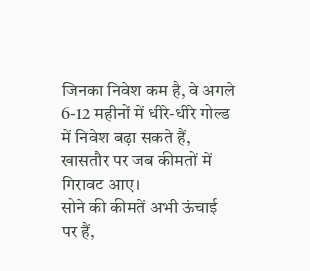जिनका निवेश कम है, वे अगले 6-12 महीनों में धीरे-धीरे गोल्ड में निवेश बढ़ा सकते हैं, खासतौर पर जब कीमतों में गिरावट आए।
सोने की कीमतें अभी ऊंचाई पर हैं,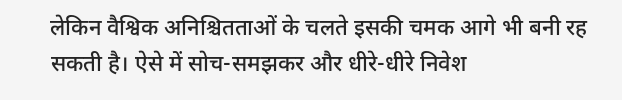लेकिन वैश्विक अनिश्चितताओं के चलते इसकी चमक आगे भी बनी रह सकती है। ऐसे में सोच-समझकर और धीरे-धीरे निवेश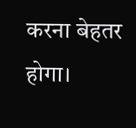करना बेहतर होगा।